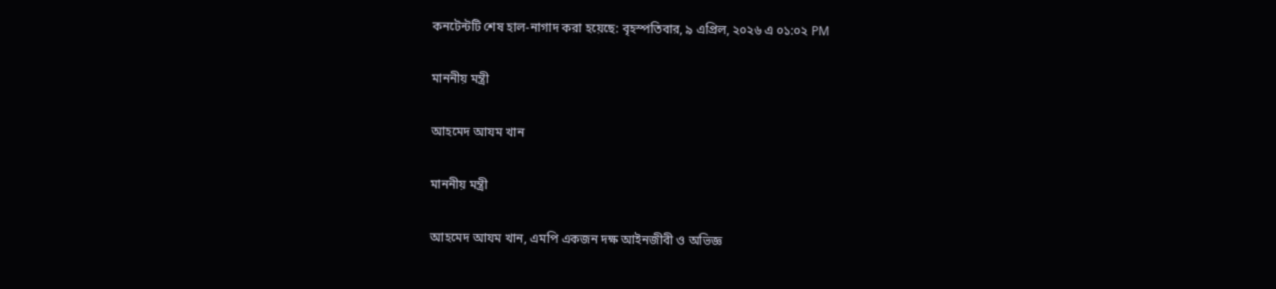কনটেন্টটি শেষ হাল-নাগাদ করা হয়েছে: বৃহস্পতিবার, ৯ এপ্রিল, ২০২৬ এ ০১:০২ PM

মাননীয় মন্ত্রী

আহমেদ আযম খান

মাননীয় মন্ত্রী

আহমেদ আযম খান, এমপি একজন দক্ষ আইনজীবী ও অভিজ্ঞ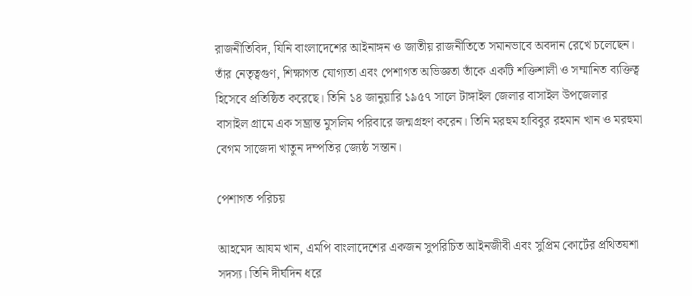রাজনীতিবিদ, যিনি বাংলাদেশের আইনাঙ্গন ও জাতীয় রাজনীতিতে সমানভাবে অবদান রেখে চলেছেন। তাঁর নেতৃত্বগুণ, শিক্ষাগত যোগ্যতা এবং পেশাগত অভিজ্ঞতা তাঁকে একটি শক্তিশালী ও সম্মানিত ব্যক্তিত্ব হিসেবে প্রতিষ্ঠিত করেছে। তিনি ১৪ জানুয়ারি ১৯৫৭ সালে টাঙ্গাইল জেলার বাসাইল উপজেলার বাসাইল গ্রামে এক সম্ভ্রান্ত মুসলিম পরিবারে জন্মগ্রহণ করেন। তিনি মরহুম হাবিবুর রহমান খান ও মরহুমা বেগম সাজেদা খাতুন দম্পতির জ্যেষ্ঠ সন্তান।

পেশাগত পরিচয়

আহমেদ আযম খান, এমপি বাংলাদেশের একজন সুপরিচিত আইনজীবী এবং সুপ্রিম কোর্টের প্রথিতযশা সদস্য। তিনি দীর্ঘদিন ধরে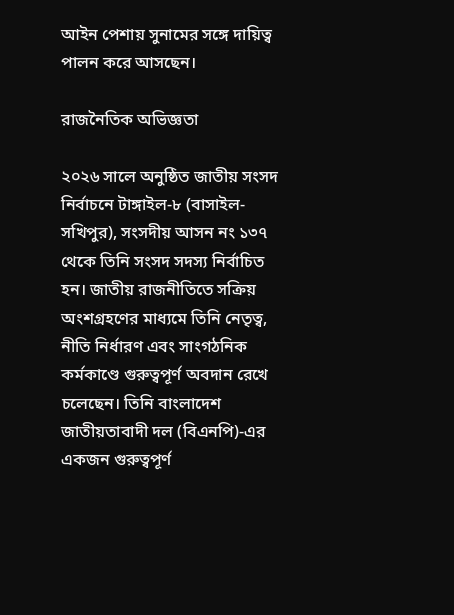আইন পেশায় সুনামের সঙ্গে দায়িত্ব পালন করে আসছেন।

রাজনৈতিক অভিজ্ঞতা

২০২৬ সালে অনুষ্ঠিত জাতীয় সংসদ নির্বাচনে টাঙ্গাইল-৮ (বাসাইল-সখিপুর), সংসদীয় আসন নং ১৩৭ থেকে তিনি সংসদ সদস্য নির্বাচিত হন। জাতীয় রাজনীতিতে সক্রিয় অংশগ্রহণের মাধ্যমে তিনি নেতৃত্ব, নীতি নির্ধারণ এবং সাংগঠনিক কর্মকাণ্ডে গুরুত্বপূর্ণ অবদান রেখে চলেছেন। তিনি বাংলাদেশ জাতীয়তাবাদী দল (বিএনপি)-এর একজন গুরুত্বপূর্ণ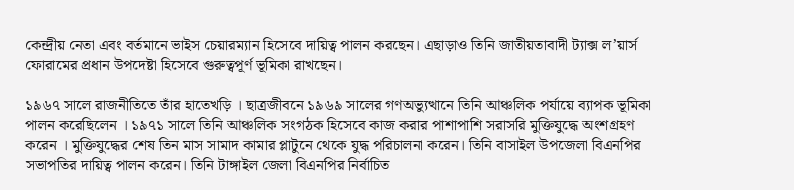কেন্দ্রীয় নেতা এবং বর্তমানে ভাইস চেয়ারম্যান হিসেবে দায়িত্ব পালন করছেন। এছাড়াও তিনি জাতীয়তাবাদী ট্যাক্স ল’য়ার্স ফোরামের প্রধান উপদেষ্টা হিসেবে গুরুত্বপূর্ণ ভূমিকা রাখছেন।

১৯৬৭ সালে রাজনীতিতে তাঁর হাতেখড়ি । ছাত্রজীবনে ১৯৬৯ সালের গণঅভ্যুত্থানে তিনি আঞ্চলিক পর্যায়ে ব্যাপক ভূমিকা পালন করেছিলেন । ১৯৭১ সালে তিনি আঞ্চলিক সংগঠক হিসেবে কাজ করার পাশাপাশি সরাসরি মুক্তিযুদ্ধে অংশগ্রহণ করেন । মুক্তিযুদ্ধের শেষ তিন মাস সামাদ কামার প্লাটুনে থেকে যুদ্ধ পরিচালনা করেন। তিনি বাসাইল উপজেলা বিএনপির সভাপতির দায়িত্ব পালন করেন। তিনি টাঙ্গাইল জেলা বিএনপির নির্বাচিত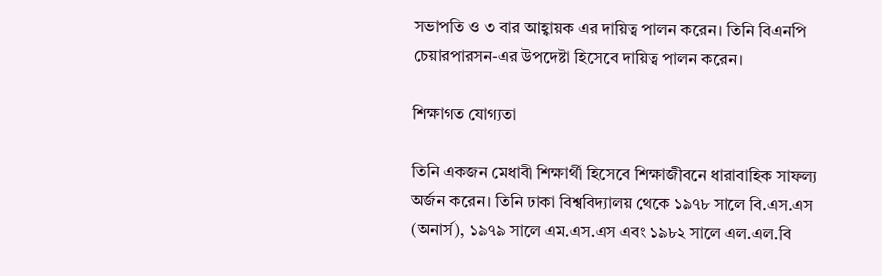সভাপতি ও ৩ বার আহ্বায়ক এর দায়িত্ব পালন করেন। তিনি বিএনপি চেয়ারপারসন-এর উপদেষ্টা হিসেবে দায়িত্ব পালন করেন।

শিক্ষাগত যোগ্যতা

তিনি একজন মেধাবী শিক্ষার্থী হিসেবে শিক্ষাজীবনে ধারাবাহিক সাফল্য অর্জন করেন। তিনি ঢাকা বিশ্ববিদ্যালয় থেকে ১৯৭৮ সালে বি.এস.এস (অনার্স), ১৯৭৯ সালে এম.এস.এস এবং ১৯৮২ সালে এল.এল.বি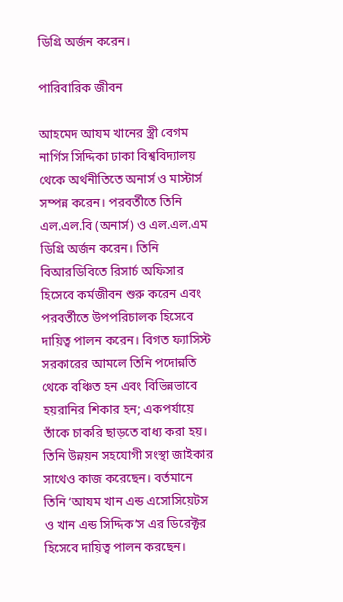ডিগ্রি অর্জন করেন।

পারিবারিক জীবন

আহমেদ আযম খানের স্ত্রী বেগম নার্গিস সিদ্দিকা ঢাকা বিশ্ববিদ্যালয় থেকে অর্থনীতিতে অনার্স ও মাস্টার্স সম্পন্ন করেন। পরবর্তীতে তিনি এল.এল.বি (অনার্স) ও এল.এল.এম ডিগ্রি অর্জন করেন। তিনি বিআরডিবিতে রিসার্চ অফিসার হিসেবে কর্মজীবন শুরু করেন এবং পরবর্তীতে উপপরিচালক হিসেবে দায়িত্ব পালন করেন। বিগত ফ্যাসিস্ট সরকারের আমলে তিনি পদোন্নতি থেকে বঞ্চিত হন এবং বিভিন্নভাবে হয়রানির শিকার হন; একপর্যায়ে তাঁকে চাকরি ছাড়তে বাধ্য করা হয়। তিনি উন্নয়ন সহযোগী সংস্থা জাইকার সাথেও কাজ করেছেন। বর্তমানে তিনি ‘আযম খান এন্ড এসোসিয়েটস ও খান এন্ড সিদ্দিক’স এর ডিরেক্টর হিসেবে দায়িত্ব পালন করছেন।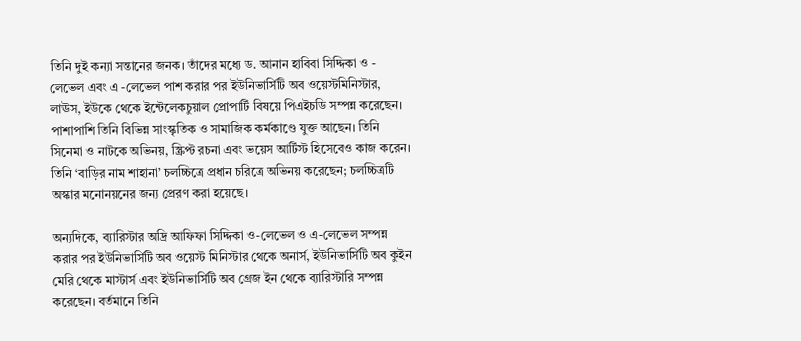তিনি দুই কন্যা সন্তানের জনক। তাঁদের মধ্যে ড. আনান হাবিবা সিদ্দিকা ও - লেভেল এবং এ -লেভেল পাশ করার পর ইউনিভার্সিটি অব ওয়েস্টমিনিস্টার, লাঊস, ইউকে থেকে ইন্টেলেকচুয়াল প্রোপার্টি বিষয়ে পিএইচডি সম্পন্ন করেছেন। পাশাপাশি তিনি বিভিন্ন সাংস্কৃতিক ও সামাজিক কর্মকাণ্ডে যুক্ত আছেন। তিনি সিনেমা ও নাটকে অভিনয়, স্ক্রিপ্ট রচনা এবং ভয়েস আর্টিস্ট হিসেবেও কাজ করেন। তিনি ‘বাড়ির নাম শাহানা’ চলচ্চিত্রে প্রধান চরিত্রে অভিনয় করেছেন; চলচ্চিত্রটি অস্কার মনোনয়নের জন্য প্রেরণ করা হয়েছে।

অন্যদিকে, ব্যারিস্টার অদ্রি আফিফা সিদ্দিকা ও-লেভেল ও এ-লেভেল সম্পন্ন করার পর ইউনিভার্সিটি অব ওয়েস্ট মিনিস্টার থেকে অনার্স, ইউনিভার্সিটি অব কুইন মেরি থেকে মাস্টার্স এবং ইউনিভার্সিটি অব গ্রেজ ইন থেকে ব্যারিস্টারি সম্পন্ন করেছেন। বর্তমানে তিনি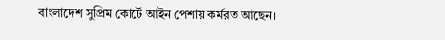বাংলাদেশ সুপ্রিম কোর্টে আইন পেশায় কর্মরত আছেন।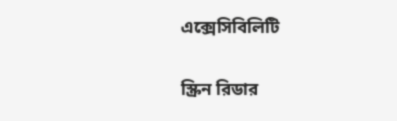এক্সেসিবিলিটি

স্ক্রিন রিডার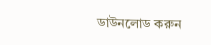ডাউনলোড করুন